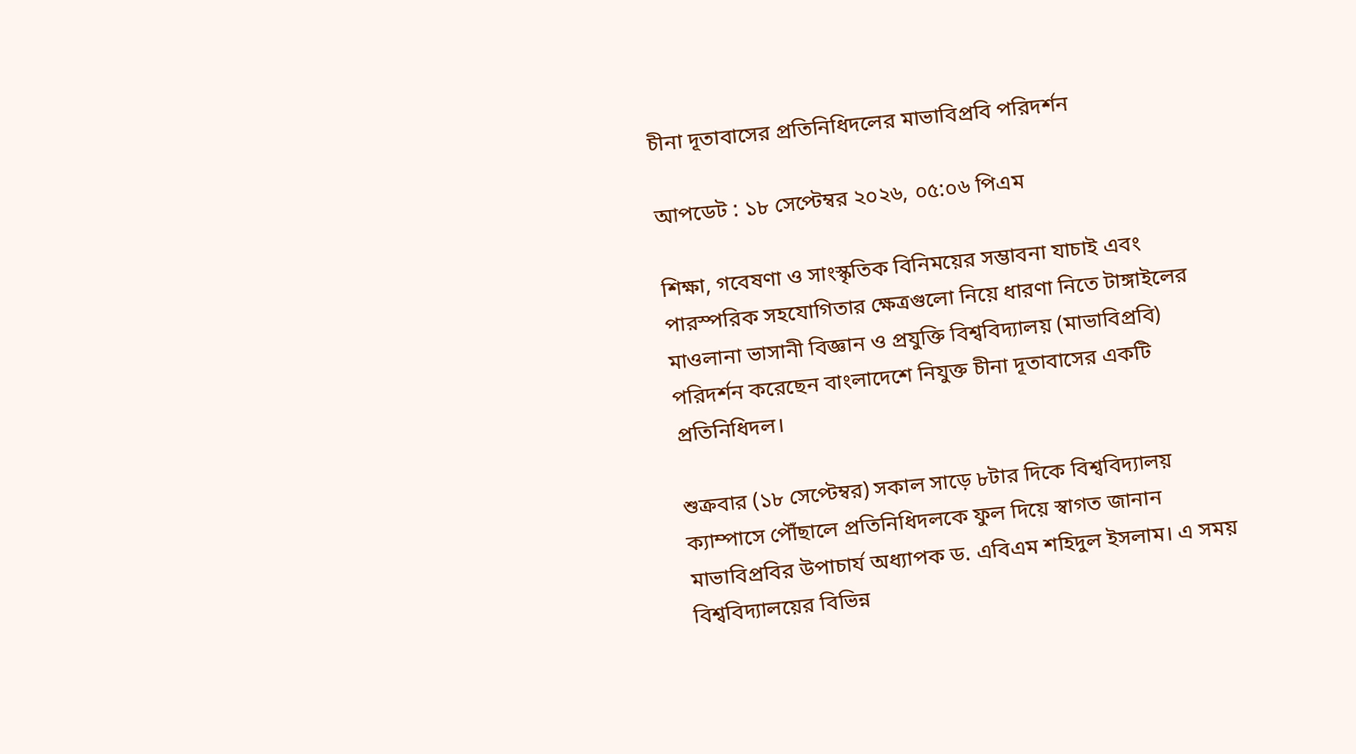চীনা দূতাবাসের প্রতিনিধিদলের মাভাবিপ্রবি পরিদর্শন

আপডেট : ১৮ সেপ্টেম্বর ২০২৬, ০৫:০৬ পিএম

শিক্ষা, গবেষণা ও সাংস্কৃতিক বিনিময়ের সম্ভাবনা যাচাই এবং পারস্পরিক সহযোগিতার ক্ষেত্রগুলো নিয়ে ধারণা নিতে টাঙ্গাইলের মাওলানা ভাসানী বিজ্ঞান ও প্রযুক্তি বিশ্ববিদ্যালয় (মাভাবিপ্রবি) পরিদর্শন করেছেন বাংলাদেশে নিযুক্ত চীনা দূতাবাসের একটি প্রতিনিধিদল।

শুক্রবার (১৮ সেপ্টেম্বর) সকাল সাড়ে ৮টার দিকে বিশ্ববিদ্যালয় ক্যাম্পাসে পৌঁছালে প্রতিনিধিদলকে ফুল দিয়ে স্বাগত জানান মাভাবিপ্রবির উপাচার্য অধ্যাপক ড. এবিএম শহিদুল ইসলাম। এ সময় বিশ্ববিদ্যালয়ের বিভিন্ন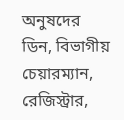অনুষদের ডিন, বিভাগীয় চেয়ারম্যান, রেজিস্ট্রার,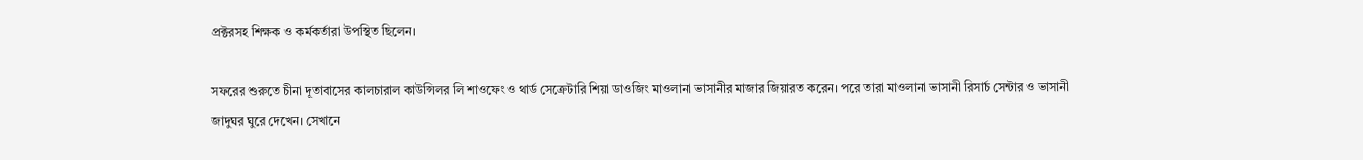প্রক্টরসহ শিক্ষক ও কর্মকর্তারা উপস্থিত ছিলেন।

সফরের শুরুতে চীনা দূতাবাসের কালচারাল কাউন্সিলর লি শাওফেং ও থার্ড সেক্রেটারি শিয়া ডাওজিং মাওলানা ভাসানীর মাজার জিয়ারত করেন। পরে তারা মাওলানা ভাসানী রিসার্চ সেন্টার ও ভাসানী জাদুঘর ঘুরে দেখেন। সেখানে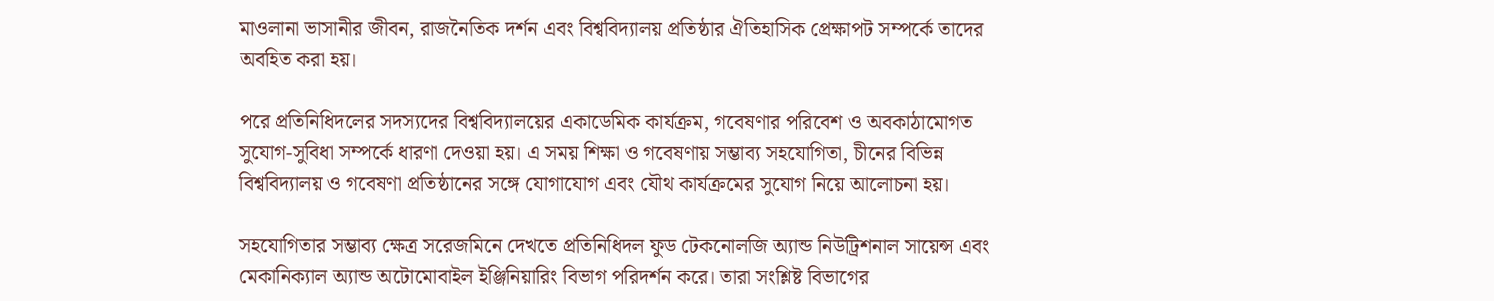মাওলানা ভাসানীর জীবন, রাজনৈতিক দর্শন এবং বিশ্ববিদ্যালয় প্রতিষ্ঠার ঐতিহাসিক প্রেক্ষাপট সম্পর্কে তাদের অবহিত করা হয়।

পরে প্রতিনিধিদলের সদস্যদের বিশ্ববিদ্যালয়ের একাডেমিক কার্যক্রম, গবেষণার পরিবেশ ও অবকাঠামোগত সুযোগ-সুবিধা সম্পর্কে ধারণা দেওয়া হয়। এ সময় শিক্ষা ও গবেষণায় সম্ভাব্য সহযোগিতা, চীনের বিভিন্ন বিশ্ববিদ্যালয় ও গবেষণা প্রতিষ্ঠানের সঙ্গে যোগাযোগ এবং যৌথ কার্যক্রমের সুযোগ নিয়ে আলোচনা হয়।

সহযোগিতার সম্ভাব্য ক্ষেত্র সরেজমিনে দেখতে প্রতিনিধিদল ফুড টেকনোলজি অ্যান্ড নিউট্রিশনাল সায়েন্স এবং মেকানিক্যাল অ্যান্ড অটোমোবাইল ইঞ্জিনিয়ারিং বিভাগ পরিদর্শন করে। তারা সংশ্লিষ্ট বিভাগের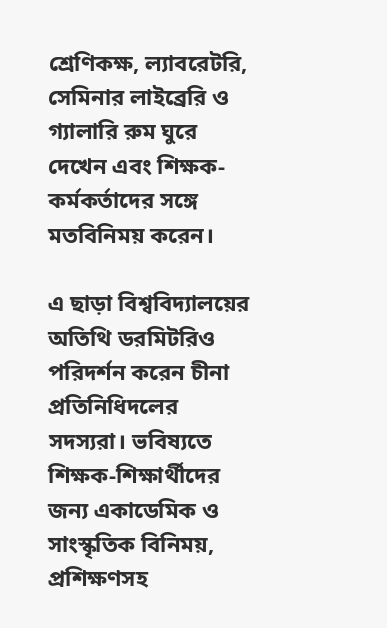শ্রেণিকক্ষ, ল্যাবরেটরি, সেমিনার লাইব্রেরি ও গ্যালারি রুম ঘুরে দেখেন এবং শিক্ষক-কর্মকর্তাদের সঙ্গে মতবিনিময় করেন।

এ ছাড়া বিশ্ববিদ্যালয়ের অতিথি ডরমিটরিও পরিদর্শন করেন চীনা প্রতিনিধিদলের সদস্যরা। ভবিষ্যতে শিক্ষক-শিক্ষার্থীদের জন্য একাডেমিক ও সাংস্কৃতিক বিনিময়, প্রশিক্ষণসহ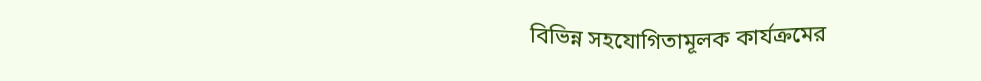বিভিন্ন সহযোগিতামূলক কার্যক্রমের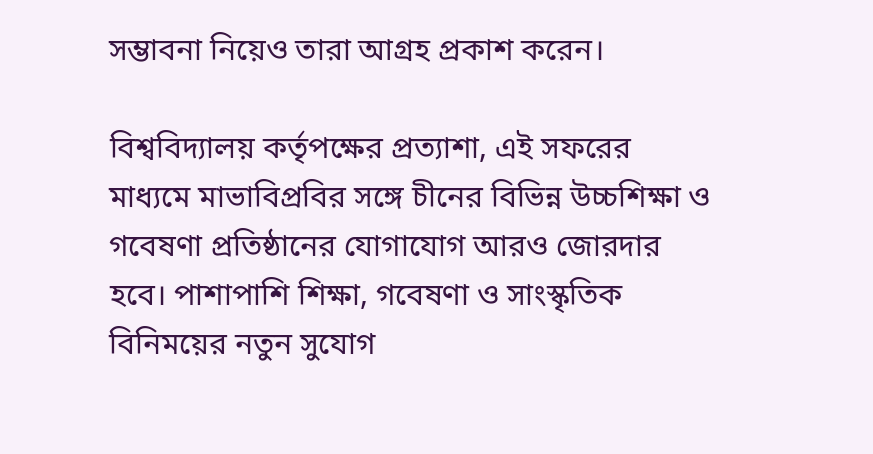সম্ভাবনা নিয়েও তারা আগ্রহ প্রকাশ করেন।

বিশ্ববিদ্যালয় কর্তৃপক্ষের প্রত্যাশা, এই সফরের মাধ্যমে মাভাবিপ্রবির সঙ্গে চীনের বিভিন্ন উচ্চশিক্ষা ও গবেষণা প্রতিষ্ঠানের যোগাযোগ আরও জোরদার হবে। পাশাপাশি শিক্ষা, গবেষণা ও সাংস্কৃতিক বিনিময়ের নতুন সুযোগ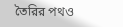তৈরির পথও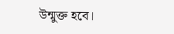উন্মুক্ত হবে।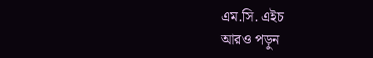এম.সি. এইচ
আরও পড়ুন